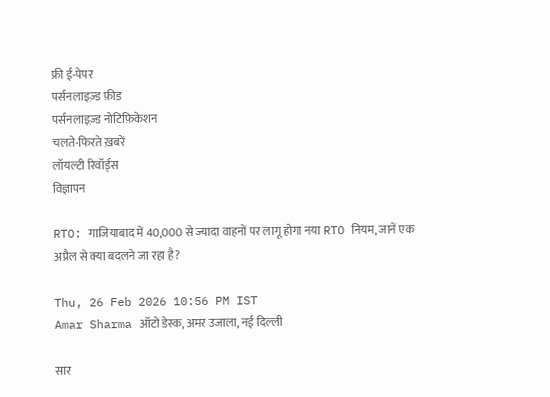फ्री ई-पेपर
पर्सनलाइज़्ड फ़ीड
पर्सनलाइज़्ड नोटिफ़िकेशन
चलते-फिरते ख़बरें
लॉयल्टी रिवॉर्ड्स
विज्ञापन

RTO: गाजियाबाद में 40,000 से ज्यादा वाहनों पर लागू होगा नया RTO नियम, जानें एक अप्रैल से क्या बदलने जा रहा है?

Thu, 26 Feb 2026 10:56 PM IST
Amar Sharma ऑटो डेस्क, अमर उजाला, नई दिल्ली

सार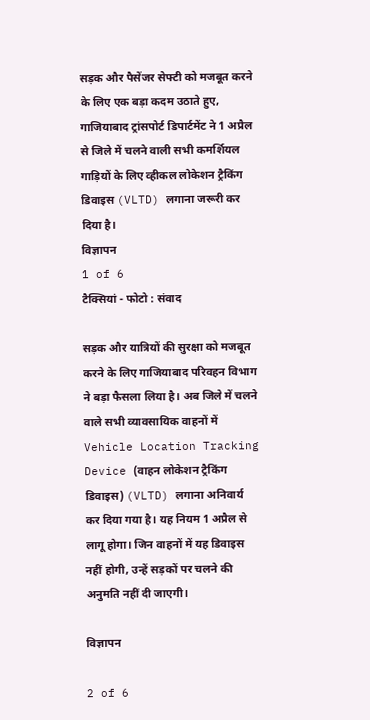सड़क और पैसेंजर सेफ्टी को मजबूत करने के लिए एक बड़ा कदम उठाते हुए, गाजियाबाद ट्रांसपोर्ट डिपार्टमेंट ने 1 अप्रैल से जिले में चलने वाली सभी कमर्शियल गाड़ियों के लिए व्हीकल लोकेशन ट्रैकिंग डिवाइस (VLTD) लगाना जरूरी कर दिया है।
विज्ञापन
1 of 6
टैक्सियां - फोटो : संवाद

सड़क और यात्रियों की सुरक्षा को मजबूत करने के लिए गाजियाबाद परिवहन विभाग ने बड़ा फैसला लिया है। अब जिले में चलने वाले सभी व्यावसायिक वाहनों में Vehicle Location Tracking Device (वाहन लोकेशन ट्रैकिंग डिवाइस) (VLTD) लगाना अनिवार्य कर दिया गया है। यह नियम 1 अप्रैल से लागू होगा। जिन वाहनों में यह डिवाइस नहीं होगी, उन्हें सड़कों पर चलने की अनुमति नहीं दी जाएगी।

विज्ञापन

2 of 6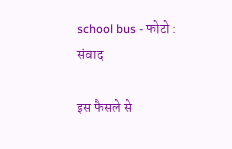school bus - फोटो : संवाद

इस फैसले से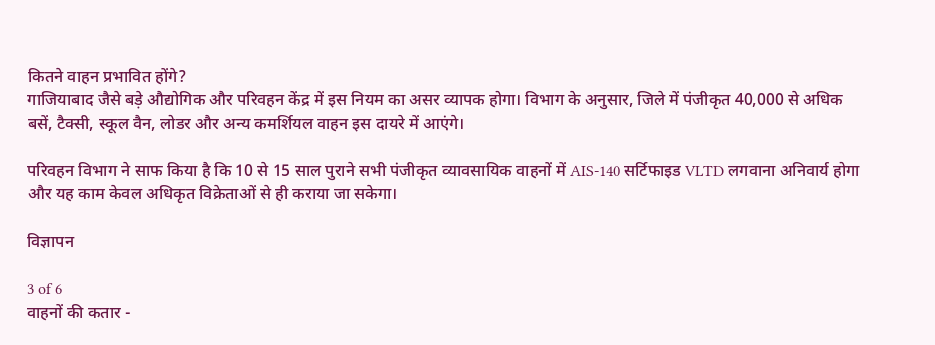कितने वाहन प्रभावित होंगे?
गाजियाबाद जैसे बड़े औद्योगिक और परिवहन केंद्र में इस नियम का असर व्यापक होगा। विभाग के अनुसार, जिले में पंजीकृत 40,000 से अधिक बसें, टैक्सी, स्कूल वैन, लोडर और अन्य कमर्शियल वाहन इस दायरे में आएंगे।

परिवहन विभाग ने साफ किया है कि 10 से 15 साल पुराने सभी पंजीकृत व्यावसायिक वाहनों में AIS-140 सर्टिफाइड VLTD लगवाना अनिवार्य होगा और यह काम केवल अधिकृत विक्रेताओं से ही कराया जा सकेगा।

विज्ञापन

3 of 6
वाहनों की कतार -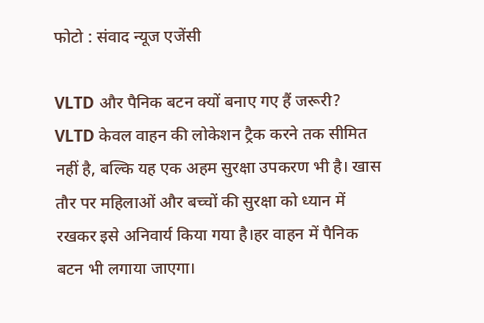फोटो : संवाद न्यूज एजेंसी

VLTD और पैनिक बटन क्यों बनाए गए हैं जरूरी?
VLTD केवल वाहन की लोकेशन ट्रैक करने तक सीमित नहीं है, बल्कि यह एक अहम सुरक्षा उपकरण भी है। खास तौर पर महिलाओं और बच्चों की सुरक्षा को ध्यान में रखकर इसे अनिवार्य किया गया है।हर वाहन में पैनिक बटन भी लगाया जाएगा।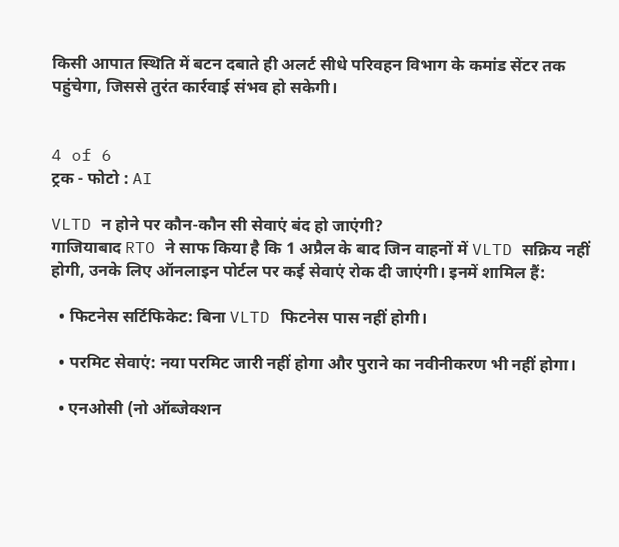किसी आपात स्थिति में बटन दबाते ही अलर्ट सीधे परिवहन विभाग के कमांड सेंटर तक पहुंचेगा, जिससे तुरंत कार्रवाई संभव हो सकेगी।


4 of 6
ट्रक - फोटो : AI

VLTD न होने पर कौन-कौन सी सेवाएं बंद हो जाएंगी?
गाजियाबाद RTO ने साफ किया है कि 1 अप्रैल के बाद जिन वाहनों में VLTD सक्रिय नहीं होगी, उनके लिए ऑनलाइन पोर्टल पर कई सेवाएं रोक दी जाएंगी। इनमें शामिल हैं:

  • फिटनेस सर्टिफिकेट: बिना VLTD फिटनेस पास नहीं होगी।

  • परमिट सेवाएं: नया परमिट जारी नहीं होगा और पुराने का नवीनीकरण भी नहीं होगा।

  • एनओसी (नो ऑब्जेक्शन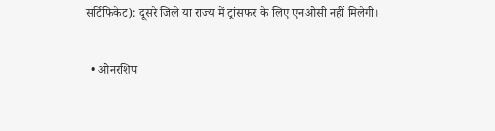सर्टिफिकेट): दूसरे जिले या राज्य में ट्रांसफर के लिए एनओसी नहीं मिलेगी।

  • ओनरशिप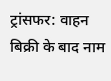ट्रांसफर: वाहन बिक्री के बाद नाम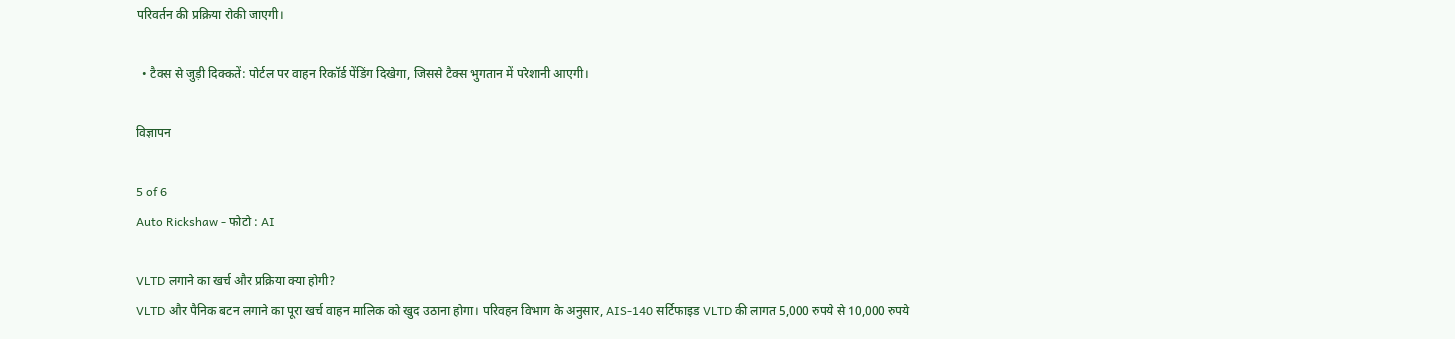परिवर्तन की प्रक्रिया रोकी जाएगी।

  • टैक्स से जुड़ी दिक्कतें: पोर्टल पर वाहन रिकॉर्ड पेंडिंग दिखेगा, जिससे टैक्स भुगतान में परेशानी आएगी।

विज्ञापन

5 of 6
Auto Rickshaw - फोटो : AI

VLTD लगाने का खर्च और प्रक्रिया क्या होगी?
VLTD और पैनिक बटन लगाने का पूरा खर्च वाहन मालिक को खुद उठाना होगा। परिवहन विभाग के अनुसार, AIS-140 सर्टिफाइड VLTD की लागत 5,000 रुपये से 10,000 रुपये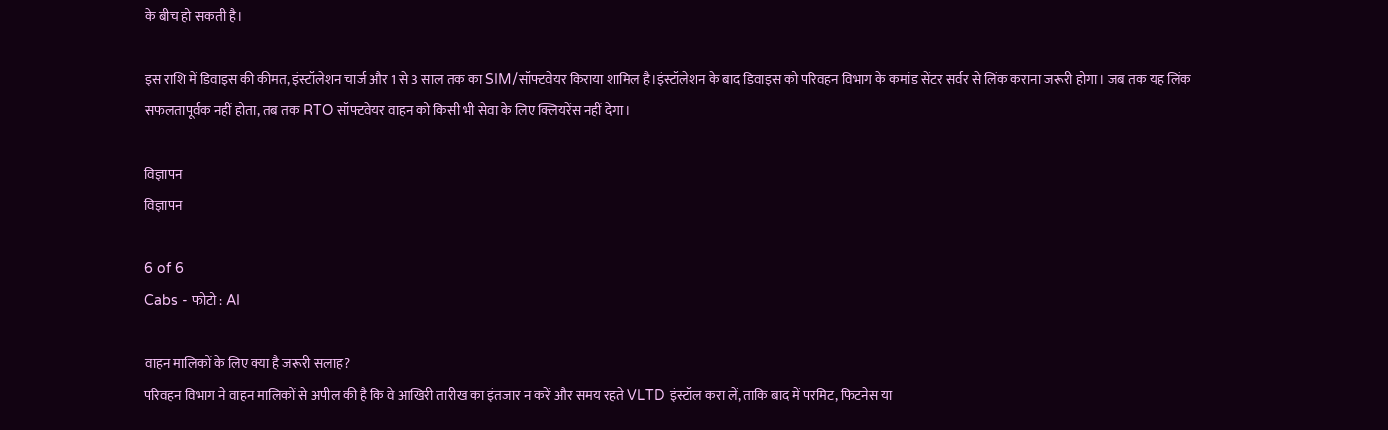के बीच हो सकती है।

इस राशि में डिवाइस की कीमत, इंस्टॉलेशन चार्ज और 1 से 3 साल तक का SIM/सॉफ्टवेयर किराया शामिल है।इंस्टॉलेशन के बाद डिवाइस को परिवहन विभाग के कमांड सेंटर सर्वर से लिंक कराना जरूरी होगा। जब तक यह लिंक सफलतापूर्वक नहीं होता, तब तक RTO सॉफ्टवेयर वाहन को किसी भी सेवा के लिए क्लियरेंस नहीं देगा।

विज्ञापन
विज्ञापन

6 of 6
Cabs - फोटो : AI

वाहन मालिकों के लिए क्या है जरूरी सलाह?
परिवहन विभाग ने वाहन मालिकों से अपील की है कि वे आखिरी तारीख का इंतजार न करें और समय रहते VLTD इंस्टॉल करा लें, ताकि बाद में परमिट, फिटनेस या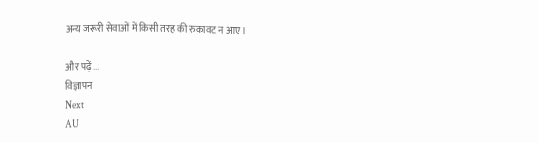अन्य जरूरी सेवाओं में किसी तरह की रुकावट न आए।

और पढ़ें...
विज्ञापन
Next
AU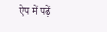ऐप में पढ़ें